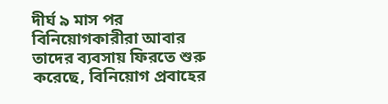দীর্ঘ ৯ মাস পর বিনিয়োগকারীরা আবার তাদের ব্যবসায় ফিরতে শুরু করেছে, বিনিয়োগ প্রবাহের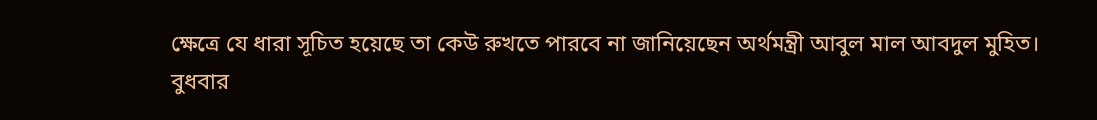ক্ষেত্রে যে ধারা সূচিত হয়েছে তা কেউ রুখতে পারবে না জানিয়েছেন অর্থমন্ত্রী আবুল মাল আবদুল মুহিত।
বুধবার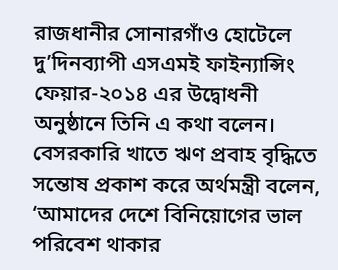রাজধানীর সোনারগাঁও হোটেলে দু’দিনব্যাপী এসএমই ফাইন্যান্সিং ফেয়ার-২০১৪ এর উদ্বোধনী অনুষ্ঠানে তিনি এ কথা বলেন।
বেসরকারি খাতে ঋণ প্রবাহ বৃদ্ধিতে সন্তোষ প্রকাশ করে অর্থমন্ত্রী বলেন, ‘আমাদের দেশে বিনিয়োগের ভাল পরিবেশ থাকার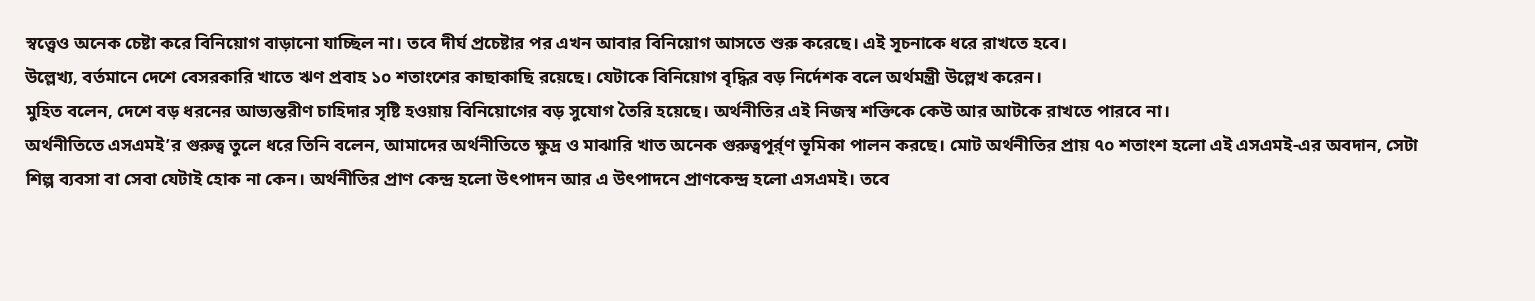স্বত্ত্বেও অনেক চেষ্টা করে বিনিয়োগ বাড়ানো যাচ্ছিল না। তবে দীর্ঘ প্রচেষ্টার পর এখন আবার বিনিয়োগ আসতে শুরু করেছে। এই সূচনাকে ধরে রাখতে হবে।
উল্লেখ্য, বর্তমানে দেশে বেসরকারি খাতে ঋণ প্রবাহ ১০ শতাংশের কাছাকাছি রয়েছে। যেটাকে বিনিয়োগ বৃদ্ধির বড় নির্দেশক বলে অর্থমন্ত্রী উল্লেখ করেন।
মুহিত বলেন, দেশে বড় ধরনের আভ্যন্তরীণ চাহিদার সৃষ্টি হওয়ায় বিনিয়োগের বড় সুযোগ তৈরি হয়েছে। অর্থনীতির এই নিজস্ব শক্তিকে কেউ আর আটকে রাখতে পারবে না।
অর্থনীতিতে এসএমই’র গুরুত্ব তুলে ধরে তিনি বলেন, আমাদের অর্থনীতিতে ক্ষুদ্র ও মাঝারি খাত অনেক গুরুত্বপূর্র্ণ ভূমিকা পালন করছে। মোট অর্থনীতির প্রায় ৭০ শতাংশ হলো এই এসএমই-এর অবদান, সেটা শিল্প ব্যবসা বা সেবা যেটাই হোক না কেন। অর্থনীতির প্রাণ কেন্দ্র হলো উৎপাদন আর এ উৎপাদনে প্রাণকেন্দ্র হলো এসএমই। তবে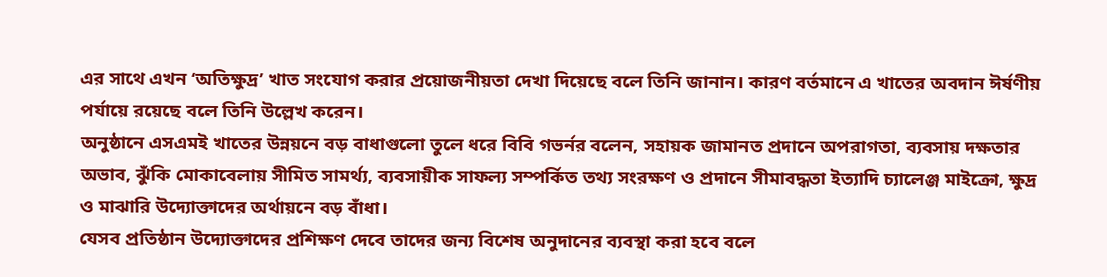এর সাথে এখন ‘অতিক্ষুদ্র’ খাত সংযোগ করার প্রয়োজনীয়তা দেখা দিয়েছে বলে তিনি জানান। কারণ বর্তমানে এ খাতের অবদান ঈর্ষণীয় পর্যায়ে রয়েছে বলে তিনি উল্লেখ করেন।
অনুষ্ঠানে এসএমই খাতের উন্নয়নে বড় বাধাগুলো তুলে ধরে বিবি গভর্নর বলেন, সহায়ক জামানত প্রদানে অপরাগতা, ব্যবসায় দক্ষতার অভাব, ঝুঁকি মোকাবেলায় সীমিত সামর্থ্য, ব্যবসায়ীক সাফল্য সম্পর্কিত তথ্য সংরক্ষণ ও প্রদানে সীমাবদ্ধতা ইত্যাদি চ্যালেঞ্জ মাইক্রো, ক্ষুদ্র ও মাঝারি উদ্যোক্তাদের অর্থায়নে বড় বাঁধা।
যেসব প্রতিষ্ঠান উদ্যোক্তাদের প্রশিক্ষণ দেবে তাদের জন্য বিশেষ অনুদানের ব্যবস্থা করা হবে বলে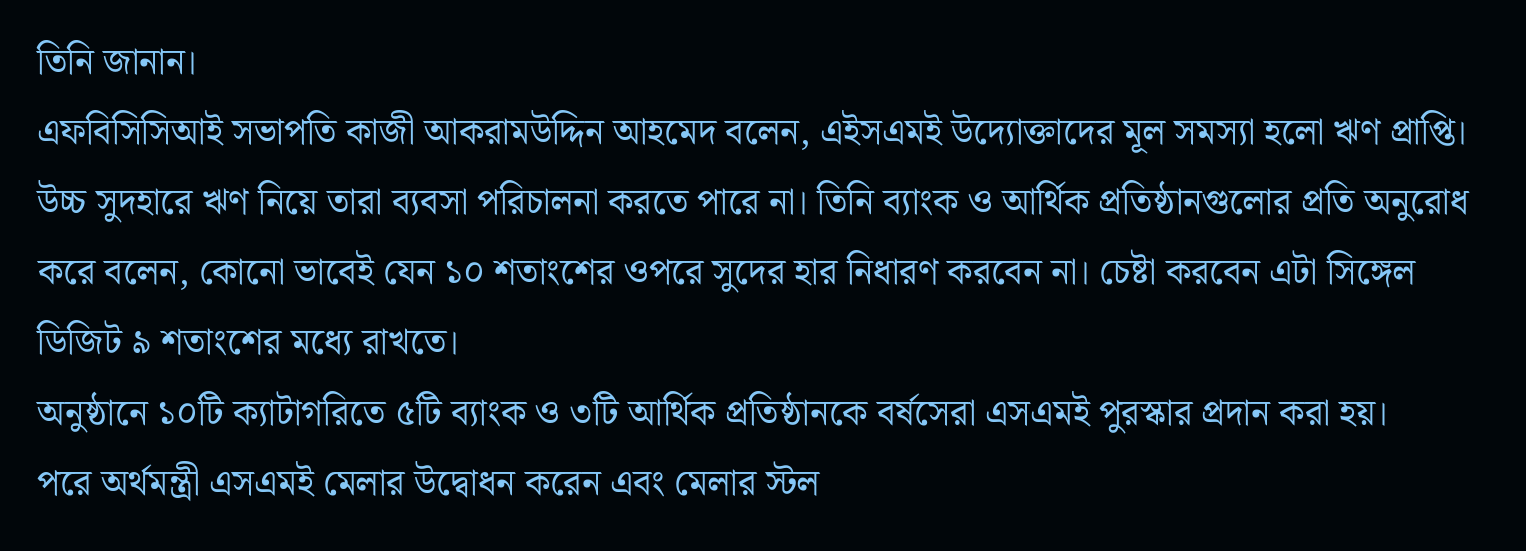তিনি জানান।
এফবিসিসিআই সভাপতি কাজী আকরামউদ্দিন আহমেদ বলেন, এইসএমই উদ্যোক্তাদের মূল সমস্যা হলো ঋণ প্রাপ্তি। উচ্চ সুদহারে ঋণ নিয়ে তারা ব্যবসা পরিচালনা করতে পারে না। তিনি ব্যাংক ও আর্থিক প্রতিষ্ঠানগুলোর প্রতি অনুরোধ করে বলেন, কোনো ভাবেই যেন ১০ শতাংশের ওপরে সুদের হার নিধারণ করবেন না। চেষ্টা করবেন এটা সিঙ্গেল ডিজিট ৯ শতাংশের মধ্যে রাখতে।
অনুষ্ঠানে ১০টি ক্যাটাগরিতে ৫টি ব্যাংক ও ৩টি আর্থিক প্রতিষ্ঠানকে বর্ষসেরা এসএমই পুরস্কার প্রদান করা হয়।
পরে অর্থমন্ত্রী এসএমই মেলার উদ্বোধন করেন এবং মেলার স্টল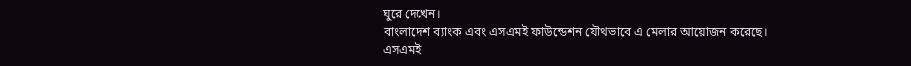ঘুরে দেখেন।
বাংলাদেশ ব্যাংক এবং এসএমই ফাউন্ডেশন যৌথভাবে এ মেলার আয়োজন করেছে।
এসএমই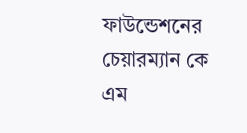ফাউন্ডেশনের চেয়ারম্যান কে এম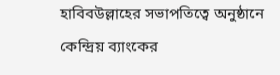হাবিবউল্লাহের সভাপতিত্বে অনুষ্ঠানে কেন্দ্রিয় ব্যাংকের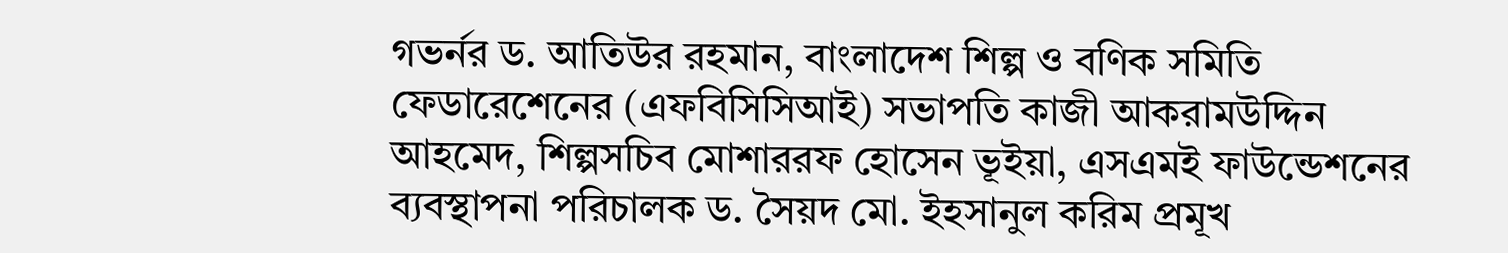গভর্নর ড. আতিউর রহমান, বাংলাদেশ শিল্প ও বণিক সমিতি ফেডারেশেনের (এফবিসিসিআই) সভাপতি কাজী আকরামউদ্দিন আহমেদ, শিল্পসচিব মোশাররফ হোসেন ভূইয়া, এসএমই ফাউন্ডেশনের ব্যবস্থাপনা পরিচালক ড. সৈয়দ মো. ইহসানুল করিম প্রমূখ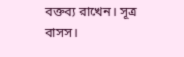বক্তব্য রাখেন। সূত্র বাসস।